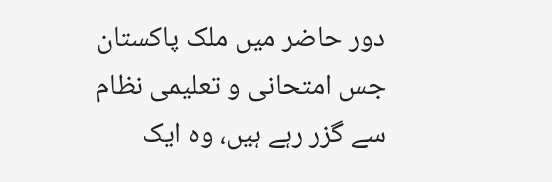دور حاضر میں ملک پاکستان جس امتحانی و تعلیمی نظام سے گزر رہے ہیں، وہ ایک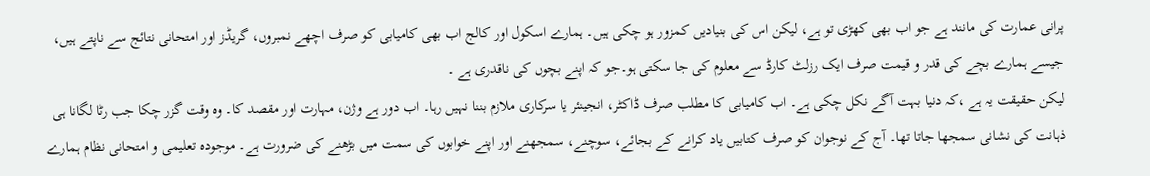پرانی عمارت کی مانند ہے جو اب بھی کھڑی تو ہے، لیکن اس کی بنیادیں کمزور ہو چکی ہیں۔ ہمارے اسکول اور کالج اب بھی کامیابی کو صرف اچھے نمبروں، گریڈز اور امتحانی نتائج سے ناپتے ہیں، جیسے ہمارے بچے کی قدر و قیمت صرف ایک رزلٹ کارڈ سے معلوم کی جا سکتی ہو۔جو کہ اپنے بچوں کی ناقدری ہے ۔
لیکن حقیقت یہ ہے ،کہ دنیا بہت آگے نکل چکی ہے۔ اب کامیابی کا مطلب صرف ڈاکٹر، انجینئر یا سرکاری ملازم بننا نہیں رہا۔ اب دور ہے وژن، مہارت اور مقصد کا۔ وہ وقت گزر چکا جب رٹا لگانا ہی ذہانت کی نشانی سمجھا جاتا تھا۔ آج کے نوجوان کو صرف کتابیں یاد کرانے کے بجائے، سوچنے، سمجھنے اور اپنے خوابوں کی سمت میں بڑھنے کی ضرورت ہے۔ موجودہ تعلیمی و امتحانی نظام ہمارے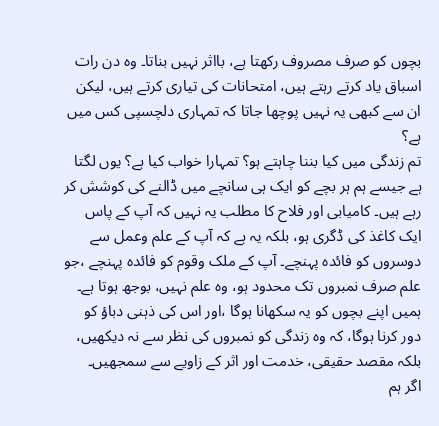بچوں کو صرف مصروف رکھتا ہے، بااثر نہیں بناتا۔ وہ دن رات اسباق یاد کرتے رہتے ہیں، امتحانات کی تیاری کرتے ہیں، لیکن ان سے کبھی یہ نہیں پوچھا جاتا کہ تمہاری دلچسپی کس میں ہے؟
تم زندگی میں کیا بننا چاہتے ہو؟ تمہارا خواب کیا ہے؟ یوں لگتا ہے جیسے ہم ہر بچے کو ایک ہی سانچے میں ڈالنے کی کوشش کر رہے ہیں۔ کامیابی اور فلاح کا مطلب یہ نہیں کہ آپ کے پاس ایک کاغذ کی ڈگری ہو، بلکہ یہ ہے کہ آپ کے علم وعمل سے دوسروں کو فائدہ پہنچے۔ آپ کے ملک وقوم کو فائدہ پہنچے ،جو علم صرف نمبروں تک محدود ہو، وہ علم نہیں، بوجھ ہوتا ہے۔ ہمیں اپنے بچوں کو یہ سکھانا ہوگا ،اور اس کی ذہنی دباؤ کو دور کرنا ہوگا، کہ وہ زندگی کو نمبروں کی نظر سے نہ دیکھیں، بلکہ مقصد حقیقی، خدمت اور اثر کے زاویے سے سمجھیں۔
اگر ہم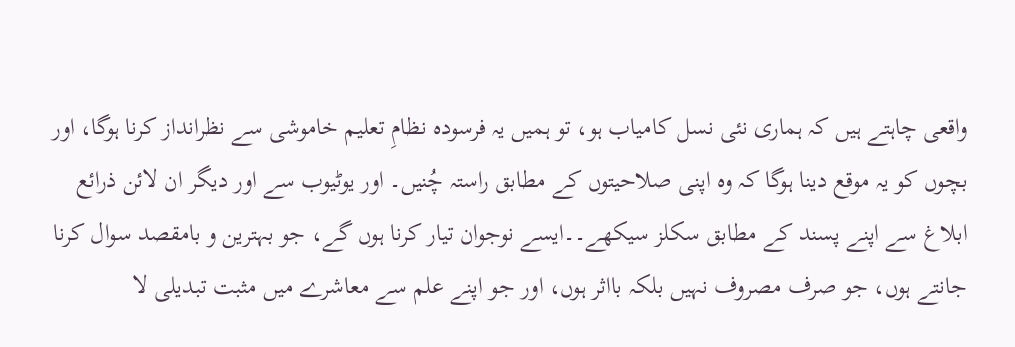واقعی چاہتے ہیں کہ ہماری نئی نسل کامیاب ہو، تو ہمیں یہ فرسودہ نظامِ تعلیم خاموشی سے نظرانداز کرنا ہوگا، اور بچوں کو یہ موقع دینا ہوگا کہ وہ اپنی صلاحیتوں کے مطابق راستہ چُنیں۔ اور یوٹیوب سے اور دیگر ان لائن ذرائع ابلاغ سے اپنے پسند کے مطابق سکلز سیکھے۔۔ایسے نوجوان تیار کرنا ہوں گے، جو بہترین و بامقصد سوال کرنا جانتے ہوں، جو صرف مصروف نہیں بلکہ بااثر ہوں، اور جو اپنے علم سے معاشرے میں مثبت تبدیلی لا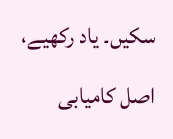سکیں۔ یاد رکھیے، اصل کامیابی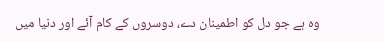وہ ہے جو دل کو اطمینان دے، دوسروں کے کام آئے اور دنیا میں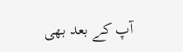آپ کے بعد بھی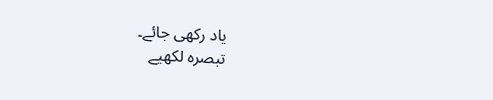یاد رکھی جائے۔
تبصرہ لکھیے